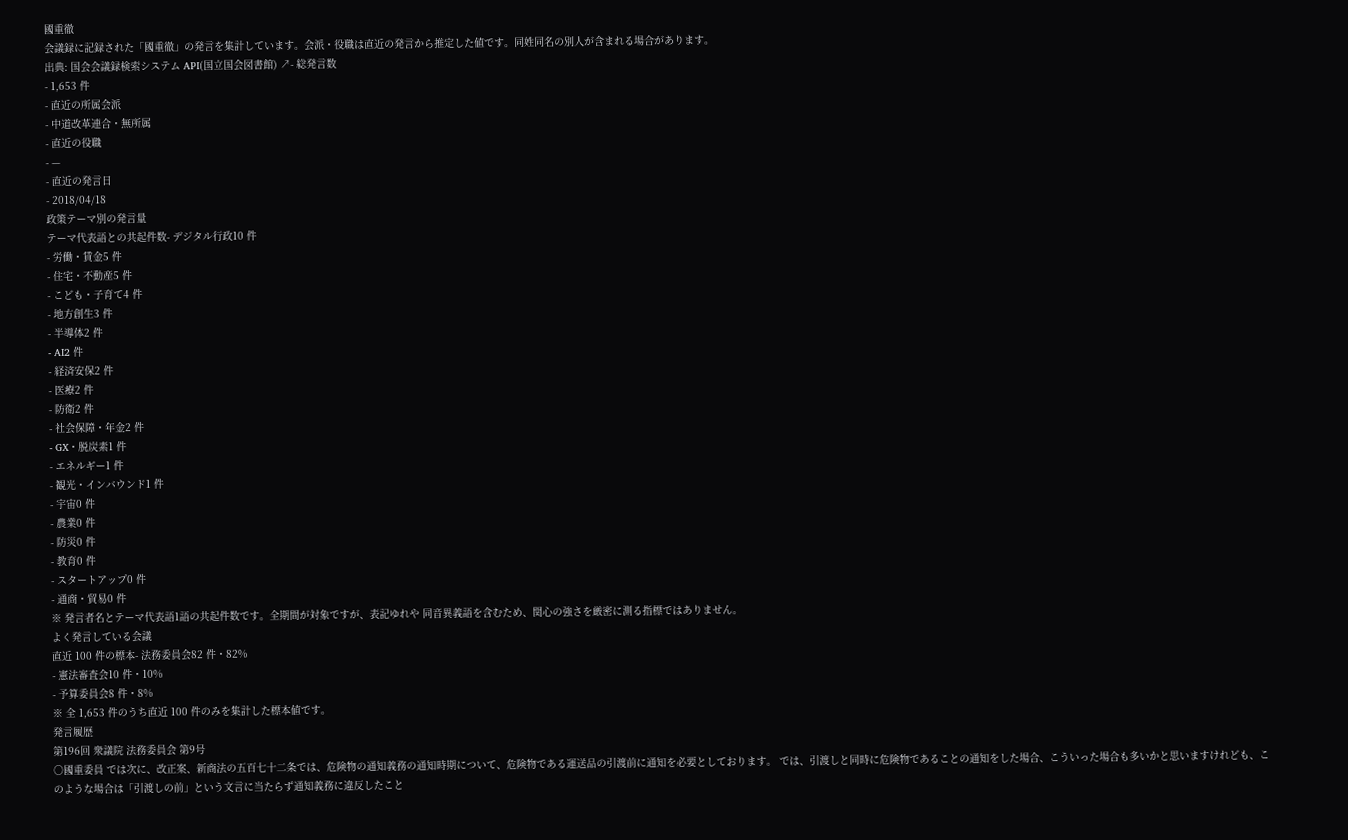國重徹
会議録に記録された「國重徹」の発言を集計しています。会派・役職は直近の発言から推定した値です。同姓同名の別人が含まれる場合があります。
出典: 国会会議録検索システム API(国立国会図書館) ↗- 総発言数
- 1,653 件
- 直近の所属会派
- 中道改革連合・無所属
- 直近の役職
- —
- 直近の発言日
- 2018/04/18
政策テーマ別の発言量
テーマ代表語との共起件数- デジタル行政10 件
- 労働・賃金5 件
- 住宅・不動産5 件
- こども・子育て4 件
- 地方創生3 件
- 半導体2 件
- AI2 件
- 経済安保2 件
- 医療2 件
- 防衛2 件
- 社会保障・年金2 件
- GX・脱炭素1 件
- エネルギー1 件
- 観光・インバウンド1 件
- 宇宙0 件
- 農業0 件
- 防災0 件
- 教育0 件
- スタートアップ0 件
- 通商・貿易0 件
※ 発言者名とテーマ代表語1語の共起件数です。全期間が対象ですが、表記ゆれや 同音異義語を含むため、関心の強さを厳密に測る指標ではありません。
よく発言している会議
直近 100 件の標本- 法務委員会82 件・82%
- 憲法審査会10 件・10%
- 予算委員会8 件・8%
※ 全 1,653 件のうち直近 100 件のみを集計した標本値です。
発言履歴
第196回 衆議院 法務委員会 第9号
○國重委員 では次に、改正案、新商法の五百七十二条では、危険物の通知義務の通知時期について、危険物である運送品の引渡前に通知を必要としております。 では、引渡しと同時に危険物であることの通知をした場合、こういった場合も多いかと思いますけれども、このような場合は「引渡しの前」という文言に当たらず通知義務に違反したこと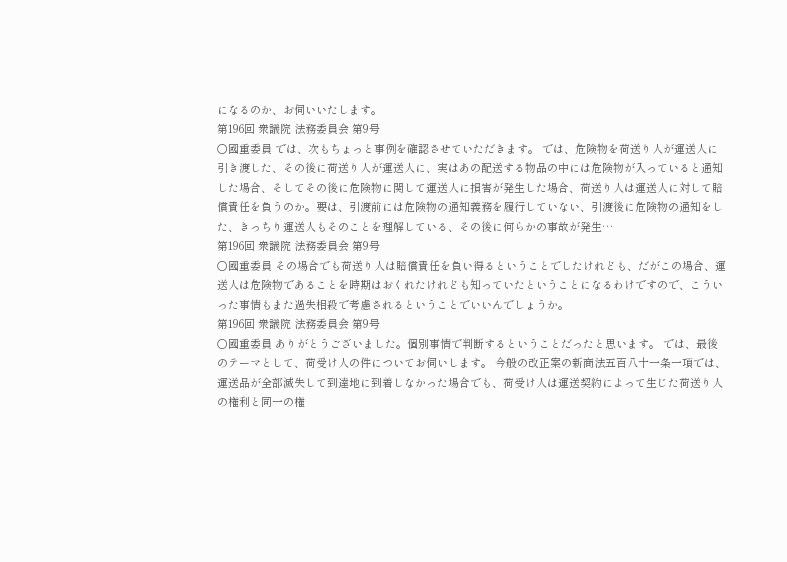になるのか、お伺いいたします。
第196回 衆議院 法務委員会 第9号
○國重委員 では、次もちょっと事例を確認させていただきます。 では、危険物を荷送り人が運送人に引き渡した、その後に荷送り人が運送人に、実はあの配送する物品の中には危険物が入っていると通知した場合、そしてその後に危険物に関して運送人に損害が発生した場合、荷送り人は運送人に対して賠償責任を負うのか。要は、引渡前には危険物の通知義務を履行していない、引渡後に危険物の通知をした、きっちり運送人もそのことを理解している、その後に何らかの事故が発生…
第196回 衆議院 法務委員会 第9号
○國重委員 その場合でも荷送り人は賠償責任を負い得るということでしたけれども、だがこの場合、運送人は危険物であることを時期はおくれたけれども知っていたということになるわけですので、こういった事情もまた過失相殺で考慮されるということでいいんでしょうか。
第196回 衆議院 法務委員会 第9号
○國重委員 ありがとうございました。個別事情で判断するということだったと思います。 では、最後のテーマとして、荷受け人の件についてお伺いします。 今般の改正案の新商法五百八十一条一項では、運送品が全部滅失して到達地に到着しなかった場合でも、荷受け人は運送契約によって生じた荷送り人の権利と同一の権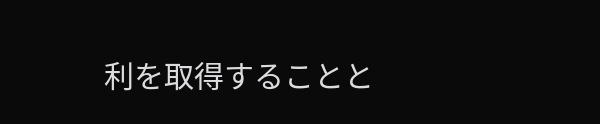利を取得することと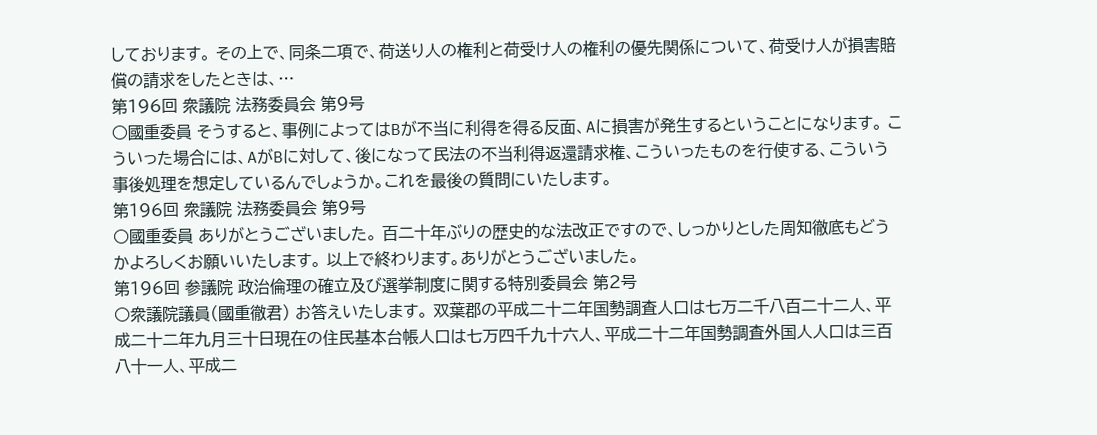しております。 その上で、同条二項で、荷送り人の権利と荷受け人の権利の優先関係について、荷受け人が損害賠償の請求をしたときは、…
第196回 衆議院 法務委員会 第9号
○國重委員 そうすると、事例によってはBが不当に利得を得る反面、Aに損害が発生するということになります。 こういった場合には、AがBに対して、後になって民法の不当利得返還請求権、こういったものを行使する、こういう事後処理を想定しているんでしょうか。これを最後の質問にいたします。
第196回 衆議院 法務委員会 第9号
○國重委員 ありがとうございました。 百二十年ぶりの歴史的な法改正ですので、しっかりとした周知徹底もどうかよろしくお願いいたします。 以上で終わります。ありがとうございました。
第196回 参議院 政治倫理の確立及び選挙制度に関する特別委員会 第2号
○衆議院議員(國重徹君) お答えいたします。 双葉郡の平成二十二年国勢調査人口は七万二千八百二十二人、平成二十二年九月三十日現在の住民基本台帳人口は七万四千九十六人、平成二十二年国勢調査外国人人口は三百八十一人、平成二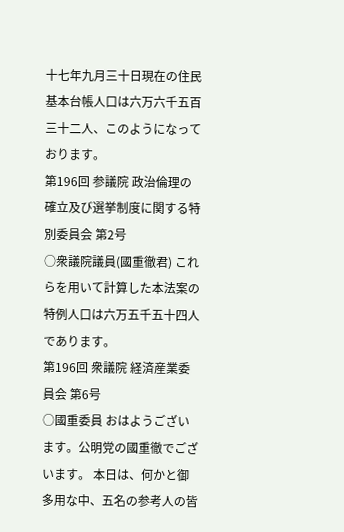十七年九月三十日現在の住民基本台帳人口は六万六千五百三十二人、このようになっております。
第196回 参議院 政治倫理の確立及び選挙制度に関する特別委員会 第2号
○衆議院議員(國重徹君) これらを用いて計算した本法案の特例人口は六万五千五十四人であります。
第196回 衆議院 経済産業委員会 第6号
○國重委員 おはようございます。公明党の國重徹でございます。 本日は、何かと御多用な中、五名の参考人の皆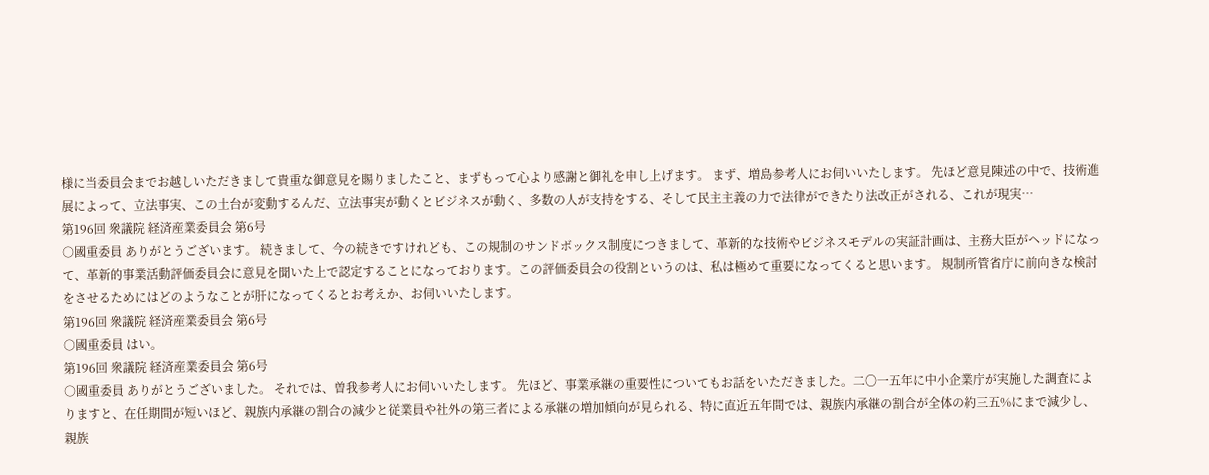様に当委員会までお越しいただきまして貴重な御意見を賜りましたこと、まずもって心より感謝と御礼を申し上げます。 まず、増島参考人にお伺いいたします。 先ほど意見陳述の中で、技術進展によって、立法事実、この土台が変動するんだ、立法事実が動くとビジネスが動く、多数の人が支持をする、そして民主主義の力で法律ができたり法改正がされる、これが現実…
第196回 衆議院 経済産業委員会 第6号
○國重委員 ありがとうございます。 続きまして、今の続きですけれども、この規制のサンドボックス制度につきまして、革新的な技術やビジネスモデルの実証計画は、主務大臣がヘッドになって、革新的事業活動評価委員会に意見を聞いた上で認定することになっております。この評価委員会の役割というのは、私は極めて重要になってくると思います。 規制所管省庁に前向きな検討をさせるためにはどのようなことが肝になってくるとお考えか、お伺いいたします。
第196回 衆議院 経済産業委員会 第6号
○國重委員 はい。
第196回 衆議院 経済産業委員会 第6号
○國重委員 ありがとうございました。 それでは、曽我参考人にお伺いいたします。 先ほど、事業承継の重要性についてもお話をいただきました。二〇一五年に中小企業庁が実施した調査によりますと、在任期間が短いほど、親族内承継の割合の減少と従業員や社外の第三者による承継の増加傾向が見られる、特に直近五年間では、親族内承継の割合が全体の約三五%にまで減少し、親族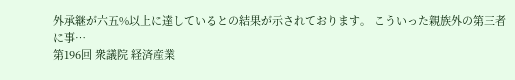外承継が六五%以上に達しているとの結果が示されております。 こういった親族外の第三者に事…
第196回 衆議院 経済産業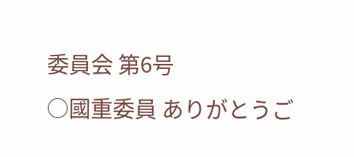委員会 第6号
○國重委員 ありがとうご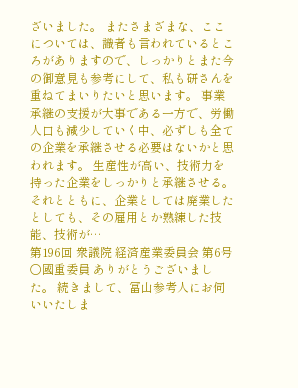ざいました。 またさまざまな、ここについては、識者も言われているところがありますので、しっかりとまた今の御意見も参考にして、私も研さんを重ねてまいりたいと思います。 事業承継の支援が大事である一方で、労働人口も減少していく中、必ずしも全ての企業を承継させる必要はないかと思われます。 生産性が高い、技術力を持った企業をしっかりと承継させる。それとともに、企業としては廃業したとしても、その雇用とか熟練した技能、技術が…
第196回 衆議院 経済産業委員会 第6号
○國重委員 ありがとうございました。 続きまして、冨山参考人にお伺いいたしま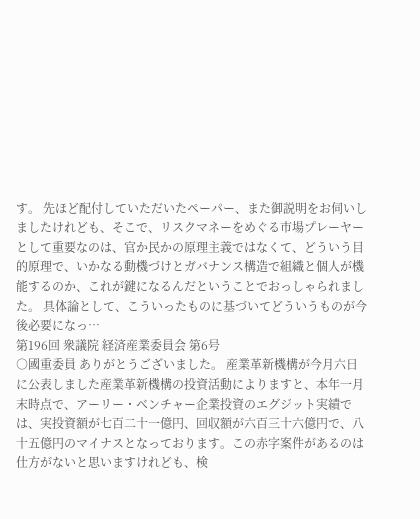す。 先ほど配付していただいたペーパー、また御説明をお伺いしましたけれども、そこで、リスクマネーをめぐる市場プレーヤーとして重要なのは、官か民かの原理主義ではなくて、どういう目的原理で、いかなる動機づけとガバナンス構造で組織と個人が機能するのか、これが鍵になるんだということでおっしゃられました。 具体論として、こういったものに基づいてどういうものが今後必要になっ…
第196回 衆議院 経済産業委員会 第6号
○國重委員 ありがとうございました。 産業革新機構が今月六日に公表しました産業革新機構の投資活動によりますと、本年一月末時点で、アーリー・ベンチャー企業投資のエグジット実績では、実投資額が七百二十一億円、回収額が六百三十六億円で、八十五億円のマイナスとなっております。この赤字案件があるのは仕方がないと思いますけれども、検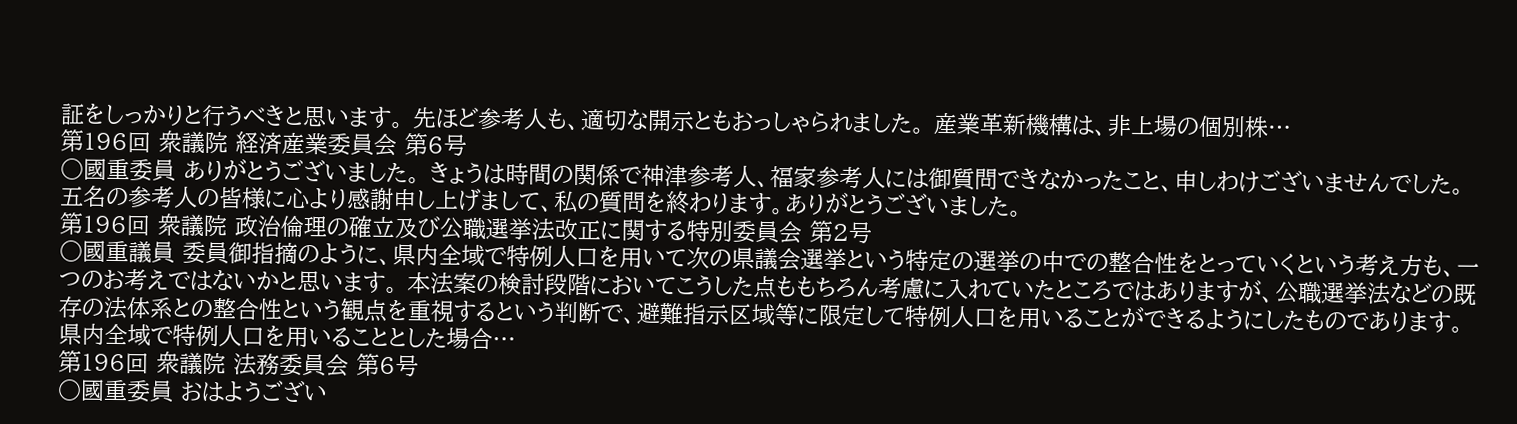証をしっかりと行うべきと思います。 先ほど参考人も、適切な開示ともおっしゃられました。 産業革新機構は、非上場の個別株…
第196回 衆議院 経済産業委員会 第6号
○國重委員 ありがとうございました。 きょうは時間の関係で神津参考人、福家参考人には御質問できなかったこと、申しわけございませんでした。 五名の参考人の皆様に心より感謝申し上げまして、私の質問を終わります。ありがとうございました。
第196回 衆議院 政治倫理の確立及び公職選挙法改正に関する特別委員会 第2号
○國重議員 委員御指摘のように、県内全域で特例人口を用いて次の県議会選挙という特定の選挙の中での整合性をとっていくという考え方も、一つのお考えではないかと思います。 本法案の検討段階においてこうした点ももちろん考慮に入れていたところではありますが、公職選挙法などの既存の法体系との整合性という観点を重視するという判断で、避難指示区域等に限定して特例人口を用いることができるようにしたものであります。 県内全域で特例人口を用いることとした場合…
第196回 衆議院 法務委員会 第6号
○國重委員 おはようござい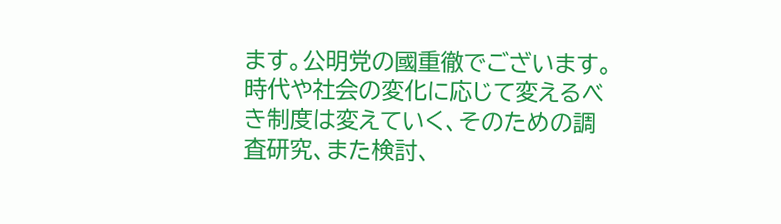ます。公明党の國重徹でございます。 時代や社会の変化に応じて変えるべき制度は変えていく、そのための調査研究、また検討、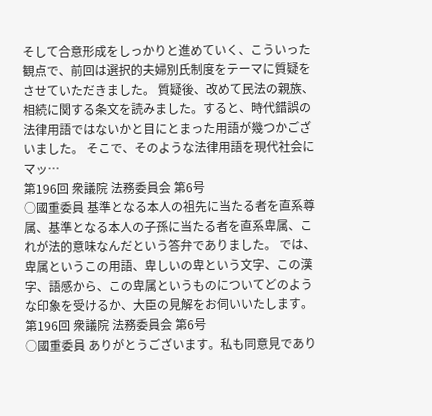そして合意形成をしっかりと進めていく、こういった観点で、前回は選択的夫婦別氏制度をテーマに質疑をさせていただきました。 質疑後、改めて民法の親族、相続に関する条文を読みました。すると、時代錯誤の法律用語ではないかと目にとまった用語が幾つかございました。 そこで、そのような法律用語を現代社会にマッ…
第196回 衆議院 法務委員会 第6号
○國重委員 基準となる本人の祖先に当たる者を直系尊属、基準となる本人の子孫に当たる者を直系卑属、これが法的意味なんだという答弁でありました。 では、卑属というこの用語、卑しいの卑という文字、この漢字、語感から、この卑属というものについてどのような印象を受けるか、大臣の見解をお伺いいたします。
第196回 衆議院 法務委員会 第6号
○國重委員 ありがとうございます。私も同意見であり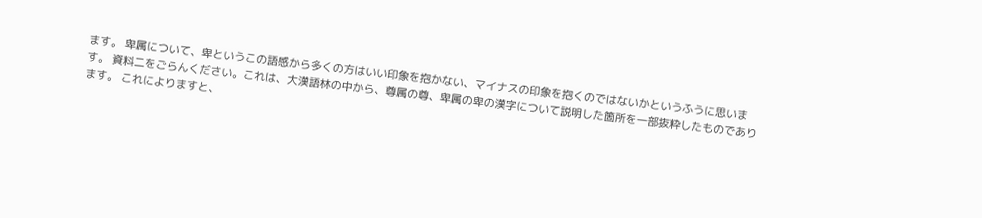ます。 卑属について、卑というこの語感から多くの方はいい印象を抱かない、マイナスの印象を抱くのではないかというふうに思います。 資料二をごらんください。これは、大漢語林の中から、尊属の尊、卑属の卑の漢字について説明した箇所を一部抜粋したものであります。 これによりますと、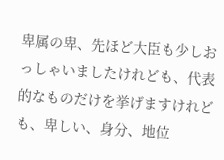卑属の卑、先ほど大臣も少しおっしゃいましたけれども、代表的なものだけを挙げますけれども、卑しい、身分、地位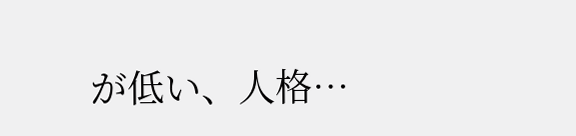が低い、人格…